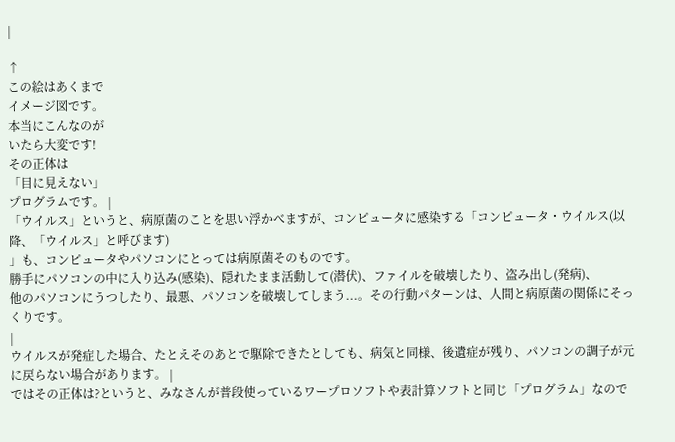|

↑
この絵はあくまで
イメージ図です。
本当にこんなのが
いたら大変です!
その正体は
「目に見えない」
プログラムです。 |
「ウイルス」というと、病原菌のことを思い浮かべますが、コンピュータに感染する「コンピュータ・ウイルス(以降、「ウイルス」と呼びます)
」も、コンピュータやパソコンにとっては病原菌そのものです。
勝手にパソコンの中に入り込み(感染)、隠れたまま活動して(潜伏)、ファイルを破壊したり、盗み出し(発病)、
他のパソコンにうつしたり、最悪、パソコンを破壊してしまう...。その行動パターンは、人間と病原菌の関係にそっくりです。
|
ウイルスが発症した場合、たとえそのあとで駆除できたとしても、病気と同様、後遺症が残り、パソコンの調子が元に戻らない場合があります。 |
ではその正体は?というと、みなさんが普段使っているワープロソフトや表計算ソフトと同じ「プログラム」なので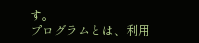す。
プログラムとは、利用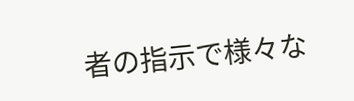者の指示で様々な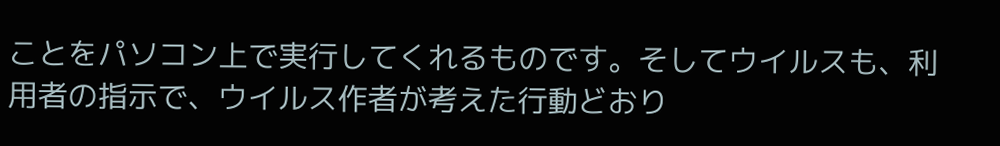ことをパソコン上で実行してくれるものです。そしてウイルスも、利用者の指示で、ウイルス作者が考えた行動どおり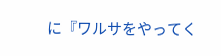に『ワルサをやってく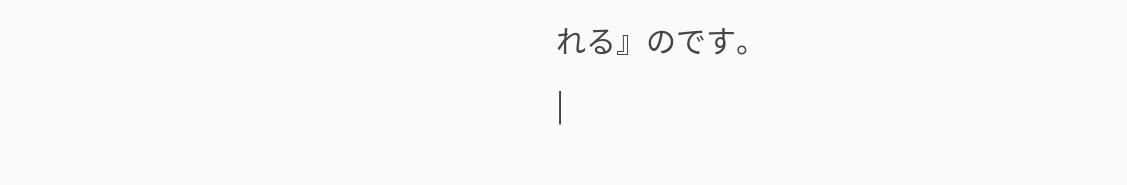れる』のです。
|